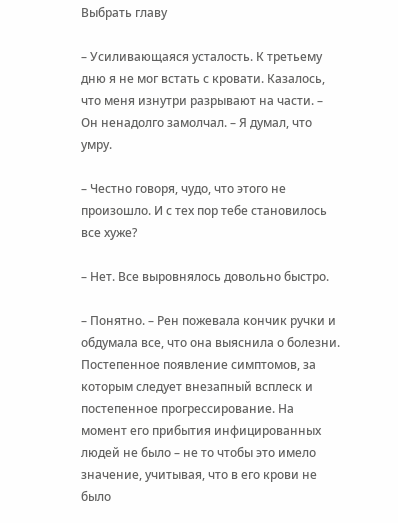Выбрать главу

– Усиливающаяся усталость. К третьему дню я не мог встать с кровати. Казалось, что меня изнутри разрывают на части. – Он ненадолго замолчал. – Я думал, что умру.

– Честно говоря, чудо, что этого не произошло. И с тех пор тебе становилось все хуже?

– Нет. Все выровнялось довольно быстро.

– Понятно. – Рен пожевала кончик ручки и обдумала все, что она выяснила о болезни. Постепенное появление симптомов, за которым следует внезапный всплеск и постепенное прогрессирование. На момент его прибытия инфицированных людей не было – не то чтобы это имело значение, учитывая, что в его крови не было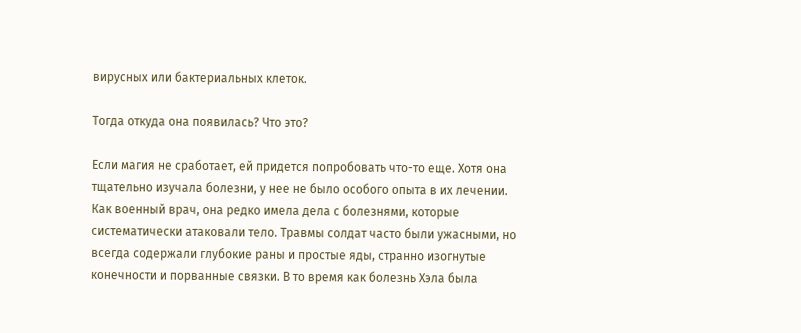вирусных или бактериальных клеток.

Тогда откуда она появилась? Что это?

Если магия не сработает, ей придется попробовать что-то еще. Хотя она тщательно изучала болезни, у нее не было особого опыта в их лечении. Как военный врач, она редко имела дела с болезнями, которые систематически атаковали тело. Травмы солдат часто были ужасными, но всегда содержали глубокие раны и простые яды, странно изогнутые конечности и порванные связки. В то время как болезнь Хэла была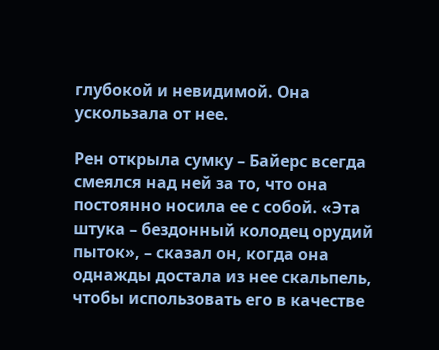глубокой и невидимой. Она ускользала от нее.

Рен открыла сумку – Байерс всегда смеялся над ней за то, что она постоянно носила ее с собой. «Эта штука – бездонный колодец орудий пыток», – сказал он, когда она однажды достала из нее скальпель, чтобы использовать его в качестве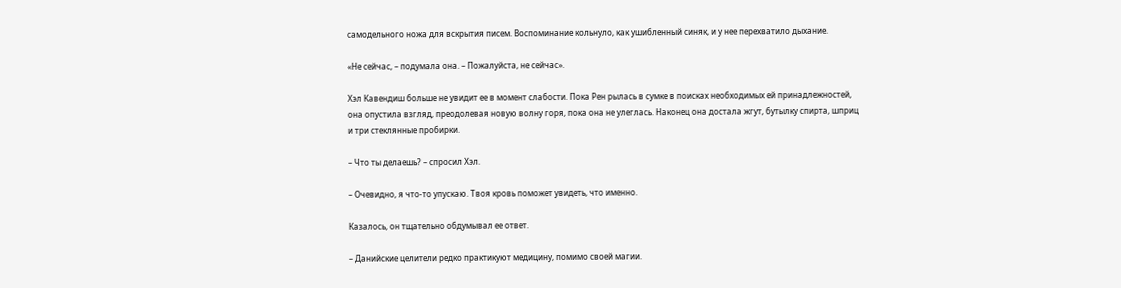самодельного ножа для вскрытия писем. Воспоминание кольнуло, как ушибленный синяк, и у нее перехватило дыхание.

«Не сейчас, – подумала она. – Пожалуйста, не сейчас».

Хэл Кавендиш больше не увидит ее в момент слабости. Пока Рен рылась в сумке в поисках необходимых ей принадлежностей, она опустила взгляд, преодолевая новую волну горя, пока она не улеглась. Наконец она достала жгут, бутылку спирта, шприц и три стеклянные пробирки.

– Что ты делаешь? – спросил Хэл.

– Очевидно, я что-то упускаю. Твоя кровь поможет увидеть, что именно.

Казалось, он тщательно обдумывал ее ответ.

– Данийские целители редко практикуют медицину, помимо своей магии.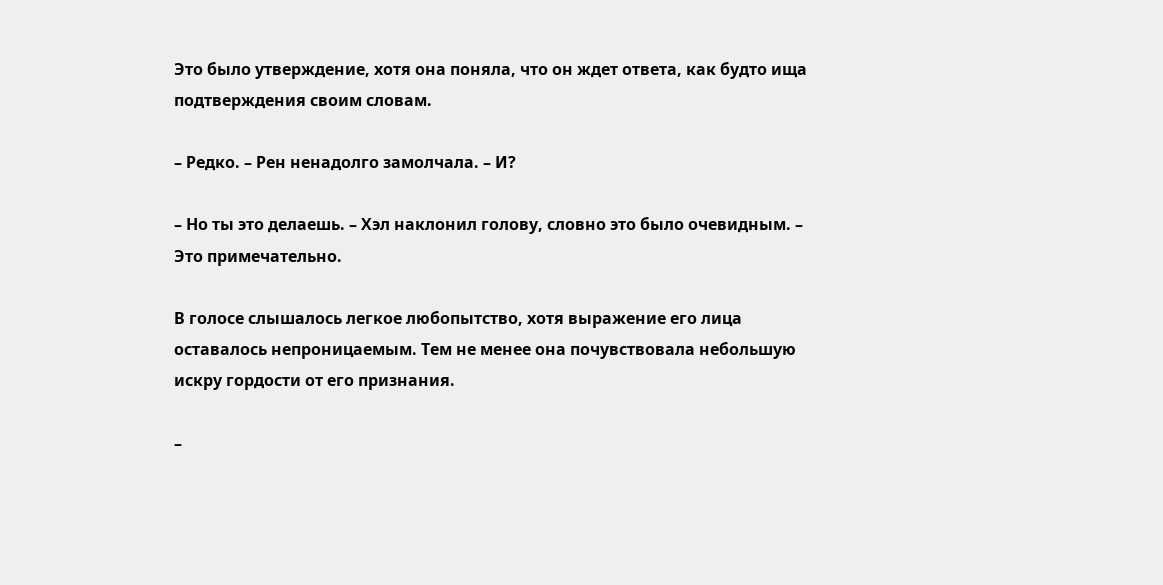Это было утверждение, хотя она поняла, что он ждет ответа, как будто ища подтверждения своим словам.

– Редко. – Рен ненадолго замолчала. – И?

– Но ты это делаешь. – Хэл наклонил голову, словно это было очевидным. – Это примечательно.

В голосе слышалось легкое любопытство, хотя выражение его лица оставалось непроницаемым. Тем не менее она почувствовала небольшую искру гордости от его признания.

–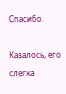Спасибо.

Казалось, его слегка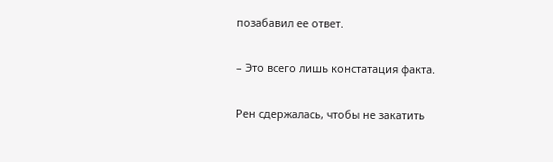позабавил ее ответ.

– Это всего лишь констатация факта.

Рен сдержалась, чтобы не закатить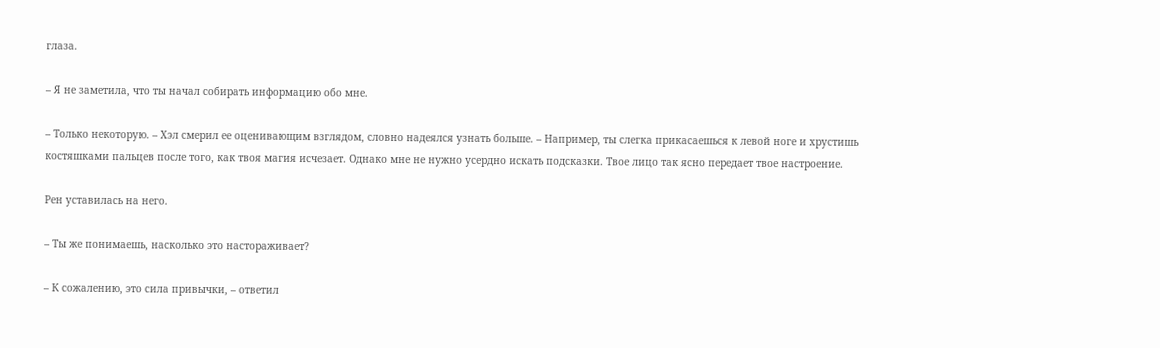глаза.

– Я не заметила, что ты начал собирать информацию обо мне.

– Только некоторую. – Хэл смерил ее оценивающим взглядом, словно надеялся узнать больше. – Например, ты слегка прикасаешься к левой ноге и хрустишь костяшками пальцев после того, как твоя магия исчезает. Однако мне не нужно усердно искать подсказки. Твое лицо так ясно передает твое настроение.

Рен уставилась на него.

– Ты же понимаешь, насколько это настораживает?

– К сожалению, это сила привычки, – ответил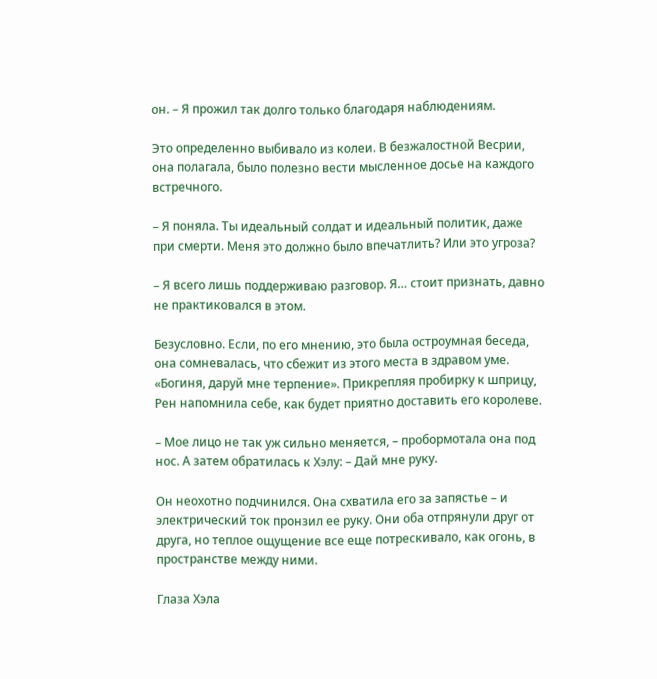он. – Я прожил так долго только благодаря наблюдениям.

Это определенно выбивало из колеи. В безжалостной Весрии, она полагала, было полезно вести мысленное досье на каждого встречного.

– Я поняла. Ты идеальный солдат и идеальный политик, даже при смерти. Меня это должно было впечатлить? Или это угроза?

– Я всего лишь поддерживаю разговор. Я… стоит признать, давно не практиковался в этом.

Безусловно. Если, по его мнению, это была остроумная беседа, она сомневалась, что сбежит из этого места в здравом уме. «Богиня, даруй мне терпение». Прикрепляя пробирку к шприцу, Рен напомнила себе, как будет приятно доставить его королеве.

– Мое лицо не так уж сильно меняется, – пробормотала она под нос. А затем обратилась к Хэлу: – Дай мне руку.

Он неохотно подчинился. Она схватила его за запястье – и электрический ток пронзил ее руку. Они оба отпрянули друг от друга, но теплое ощущение все еще потрескивало, как огонь, в пространстве между ними.

Глаза Хэла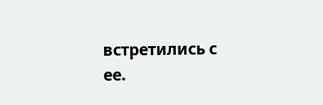встретились с ее.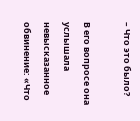– Что это было?

В его вопросе она услышала невысказанное обвинение: «Что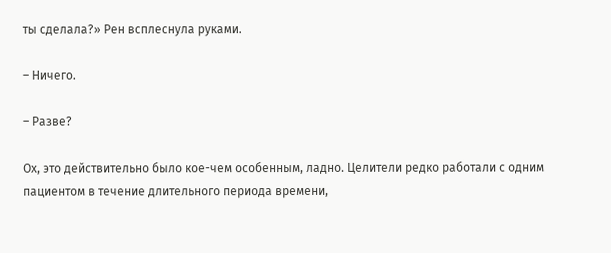ты сделала?» Рен всплеснула руками.

– Ничего.

– Разве?

Ох, это действительно было кое-чем особенным, ладно. Целители редко работали с одним пациентом в течение длительного периода времени,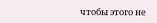чтобы этого не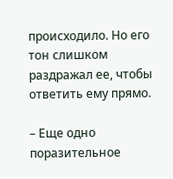происходило. Но его тон слишком раздражал ее, чтобы ответить ему прямо.

– Еще одно поразительное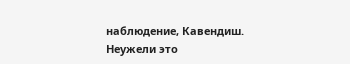наблюдение, Кавендиш. Неужели это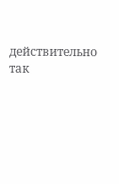действительно так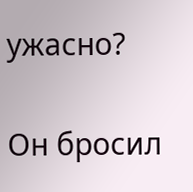ужасно?

Он бросил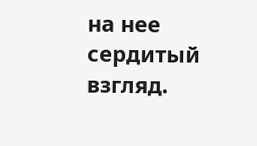на нее сердитый взгляд.